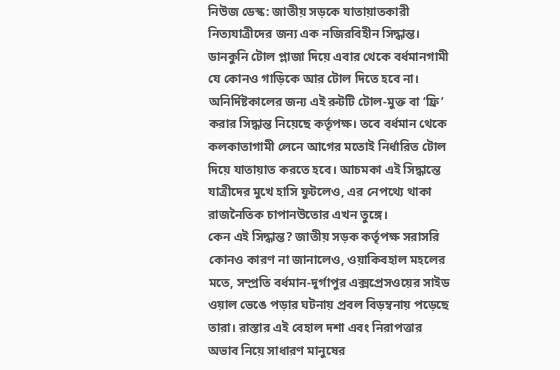নিউজ ডেস্ক: জাতীয় সড়কে যাতায়াতকারী নিত্যযাত্রীদের জন্য এক নজিরবিহীন সিদ্ধান্ত। ডানকুনি টোল প্লাজা দিয়ে এবার থেকে বর্ধমানগামী যে কোনও গাড়িকে আর টোল দিতে হবে না। অনির্দিষ্টকালের জন্য এই রুটটি টোল-মুক্ত বা ‘ফ্রি’ করার সিদ্ধান্ত নিয়েছে কর্তৃপক্ষ। তবে বর্ধমান থেকে কলকাতাগামী লেনে আগের মতোই নির্ধারিত টোল দিয়ে যাতায়াত করতে হবে। আচমকা এই সিদ্ধান্তে যাত্রীদের মুখে হাসি ফুটলেও, এর নেপথ্যে থাকা রাজনৈতিক চাপানউতোর এখন তুঙ্গে।
কেন এই সিদ্ধান্ত? জাতীয় সড়ক কর্তৃপক্ষ সরাসরি কোনও কারণ না জানালেও, ওয়াকিবহাল মহলের মতে, সম্প্রতি বর্ধমান-দুর্গাপুর এক্সপ্রেসওয়ের সাইড ওয়াল ভেঙে পড়ার ঘটনায় প্রবল বিড়ম্বনায় পড়েছে তারা। রাস্তার এই বেহাল দশা এবং নিরাপত্তার অভাব নিয়ে সাধারণ মানুষের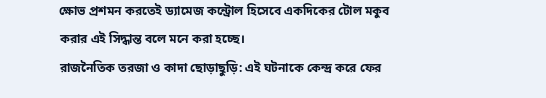ক্ষোভ প্রশমন করতেই ড্যামেজ কন্ট্রোল হিসেবে একদিকের টোল মকুব করার এই সিদ্ধান্ত বলে মনে করা হচ্ছে।
রাজনৈতিক তরজা ও কাদা ছোড়াছুড়ি: এই ঘটনাকে কেন্দ্র করে ফের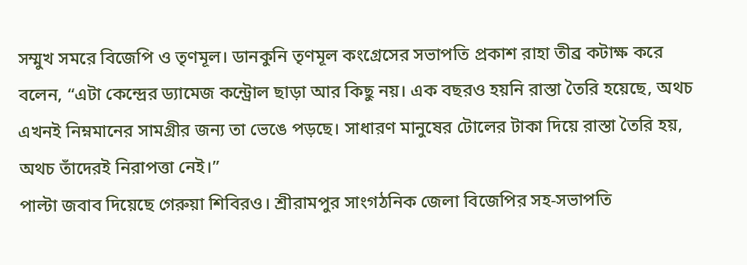সম্মুখ সমরে বিজেপি ও তৃণমূল। ডানকুনি তৃণমূল কংগ্রেসের সভাপতি প্রকাশ রাহা তীব্র কটাক্ষ করে বলেন, “এটা কেন্দ্রের ড্যামেজ কন্ট্রোল ছাড়া আর কিছু নয়। এক বছরও হয়নি রাস্তা তৈরি হয়েছে, অথচ এখনই নিম্নমানের সামগ্রীর জন্য তা ভেঙে পড়ছে। সাধারণ মানুষের টোলের টাকা দিয়ে রাস্তা তৈরি হয়, অথচ তাঁদেরই নিরাপত্তা নেই।”
পাল্টা জবাব দিয়েছে গেরুয়া শিবিরও। শ্রীরামপুর সাংগঠনিক জেলা বিজেপির সহ-সভাপতি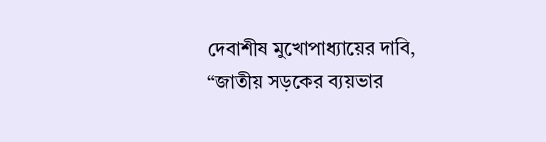দেবাশীষ মুখোপাধ্যায়ের দাবি, “জাতীয় সড়কের ব্যয়ভার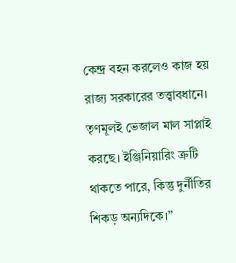কেন্দ্র বহন করলেও কাজ হয় রাজ্য সরকারের তত্ত্বাবধানে। তৃণমূলই ভেজাল মাল সাপ্লাই করছে। ইঞ্জিনিয়ারিং ত্রুটি থাকতে পারে, কিন্তু দুর্নীতির শিকড় অন্যদিকে।”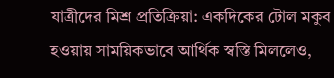যাত্রীদের মিশ্র প্রতিক্রিয়া: একদিকের টোল মকুব হওয়ায় সাময়িকভাবে আর্থিক স্বস্তি মিললেও,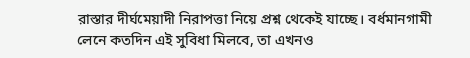রাস্তার দীর্ঘমেয়াদী নিরাপত্তা নিয়ে প্রশ্ন থেকেই যাচ্ছে। বর্ধমানগামী লেনে কতদিন এই সুবিধা মিলবে, তা এখনও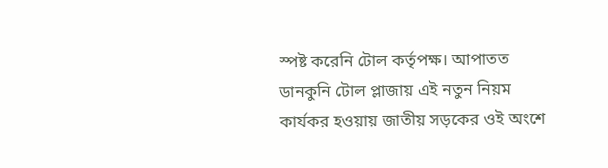স্পষ্ট করেনি টোল কর্তৃপক্ষ। আপাতত ডানকুনি টোল প্লাজায় এই নতুন নিয়ম কার্যকর হওয়ায় জাতীয় সড়কের ওই অংশে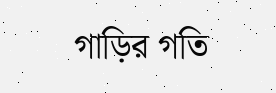গাড়ির গতি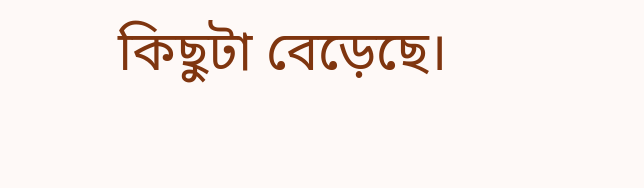কিছুটা বেড়েছে।